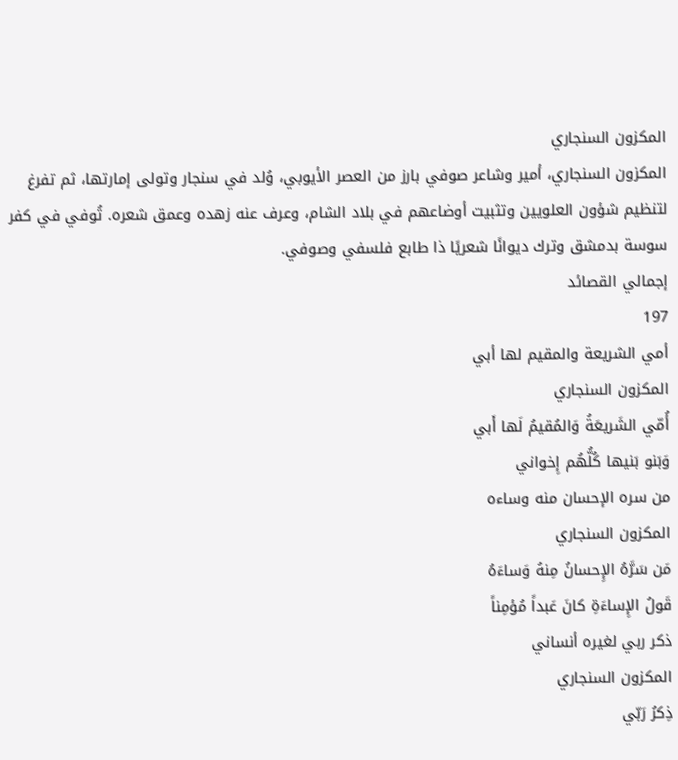المكزون السنجاري
المكزون السنجاري، أمير وشاعر صوفي بارز من العصر الأيوبي، وُلد في سنجار وتولى إمارتها، ثم تفرغ لتنظيم شؤون العلويين وتثبيت أوضاعهم في بلاد الشام، وعرف عنه زهده وعمق شعره. تُوفي في كفر سوسة بدمشق وترك ديوانًا شعريًا ذا طابع فلسفي وصوفي.
إجمالي القصائد
197
أمي الشريعة والمقيم لها أبي
المكزون السنجاري
أُمّي الشَريعَةُ وَالمُقيمُ لَها أَبي
وَبَنو بَنيها كُلُّهُم إِخواني
من سره الإحسان منه وساءه
المكزون السنجاري
مَن سَرَّهُ الإِحسانُ مِنهُ وَساءَهُ
قَولُ الإِساءَةِ كانَ عَبداً مُؤمِناً
ذكر ربي لغيره أنساني
المكزون السنجاري
ذِكرُ رَبّي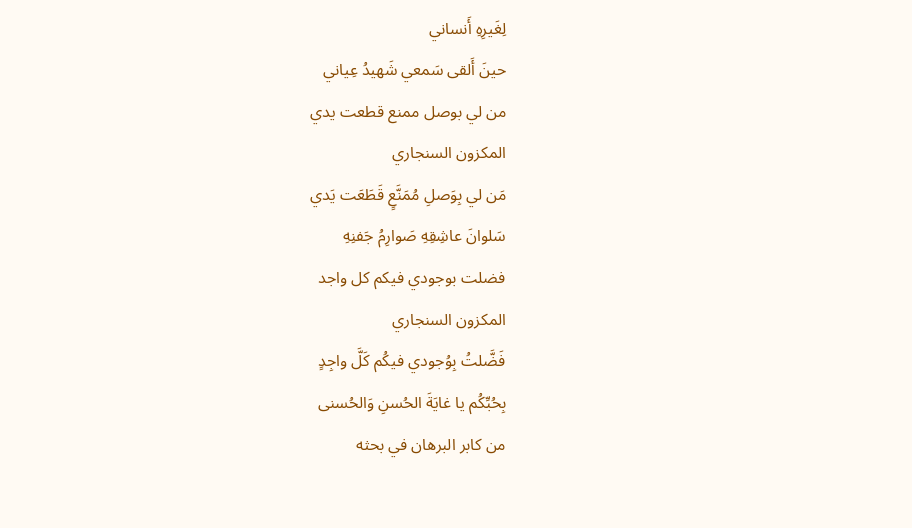لِغَيرِهِ أَنساني
حينَ أَلقى سَمعي شَهيدُ عِياني
من لي بوصل ممنع قطعت يدي
المكزون السنجاري
مَن لي بِوَصلِ مُمَنَّعٍ قَطَعَت يَدي
سَلوانَ عاشِقِهِ صَوارِمُ جَفنِهِ
فضلت بوجودي فيكم كل واجد
المكزون السنجاري
فَضَّلتُ بِوُجودي فيكُم كَلَّ واجِدٍ
بِحُبِّكُم يا غايَةَ الحُسنِ وَالحُسنى
من كابر البرهان في بحثه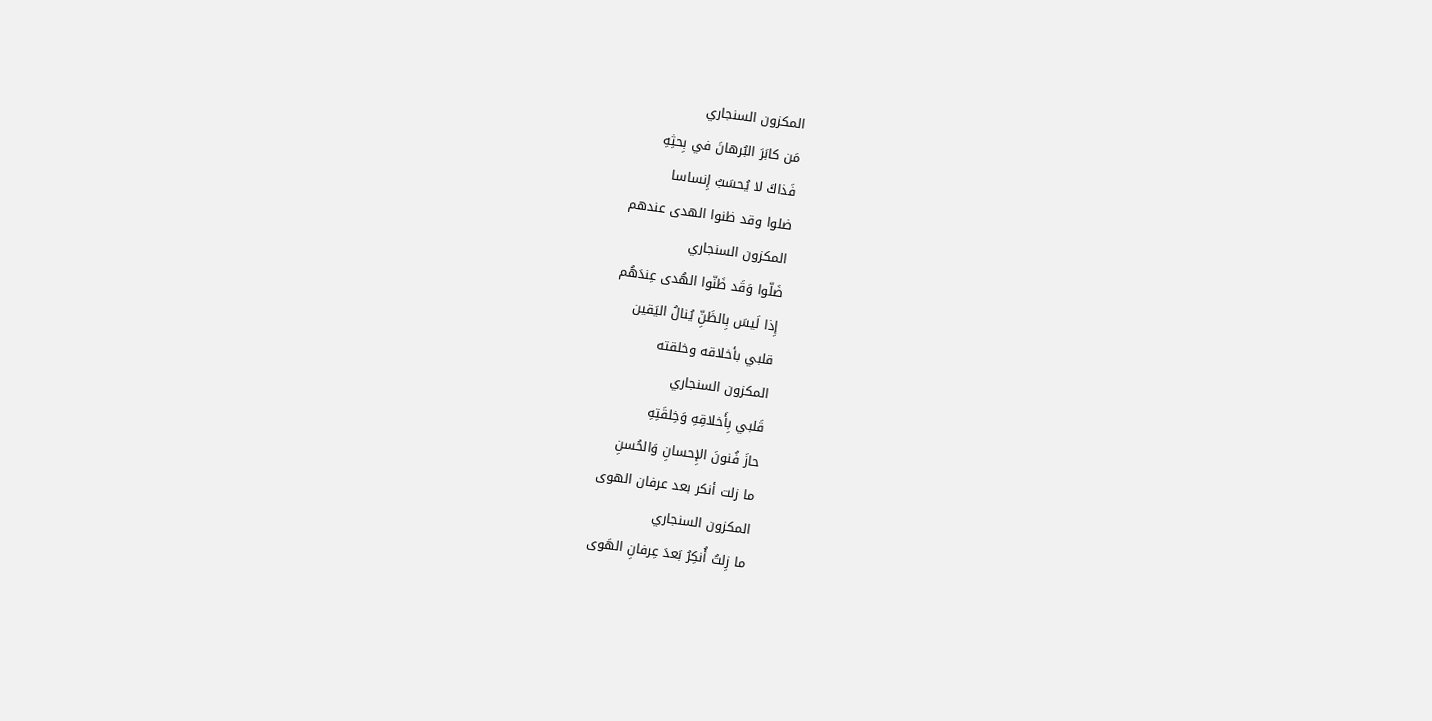المكزون السنجاري
مَن كابَرَ البُرهانَ في بِحثِهِ
فَذاكَ لا يُحسَبُ إِنساسا
ضلوا وقد ظنوا الهدى عندهم
المكزون السنجاري
ضَلّوا وَقَد ظَنّوا الهُدى عِندَهُم
إِذا لَيسَ بِالظَنِّ يُنالُ اليَقين
قلبي بأخلاقه وخلقته
المكزون السنجاري
قَلبي بِأَخلاقِهِ وَخِلقَتِهِ
حازَ فُنونَ الإِحسانِ وَالحُسنِ
ما زلت أنكر بعد عرفان الهوى
المكزون السنجاري
ما زِلتُ أُنكِرُ بَعدَ عِرفانِ الهَوى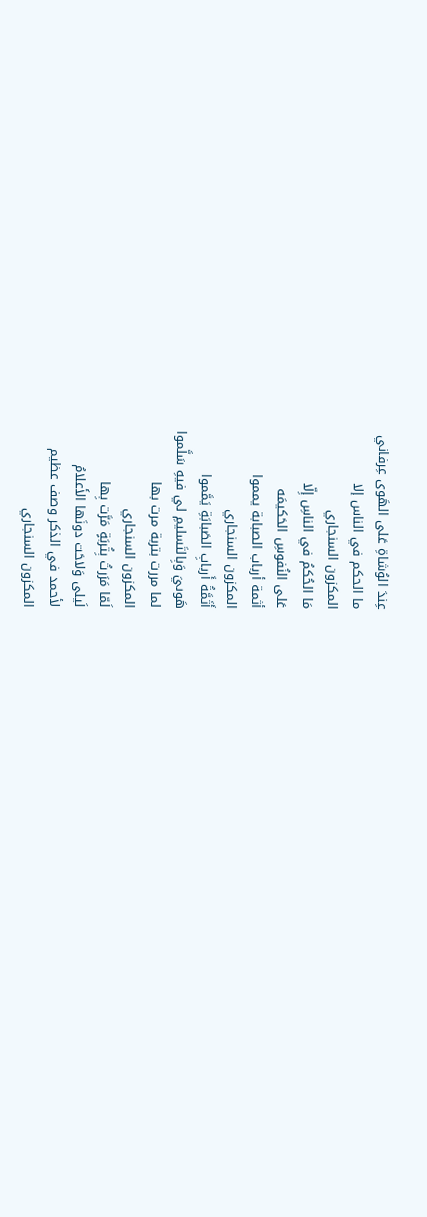عِندَ الوُشاةِ عَلى الهَوى عِرفاني
ما الحكم في الناس إلا
المكزون السنجاري
مَا الحُكمُ في الناسِ إِلّا
عَلى النُفوسِ الحَكيمَه
أثمة أرباب الصبابة يمموا
المكزون السنجاري
أَثَمَّةُ أَربابِ الصَبابَةِ يَمَّموا
هَوىيَ وَبِالتَسليمِ لي فيهِ سَلَّموا
لما مررت بتربة مرت بها
المكزون السنجاري
لَمّا مَرَرتُ بِتُربَةٍ مَرَّت بِها
لَيلى وَلاحَت دونَها الأَعلامُ
لأحمد في الذكر وصف عظيم
المكزون السنجاري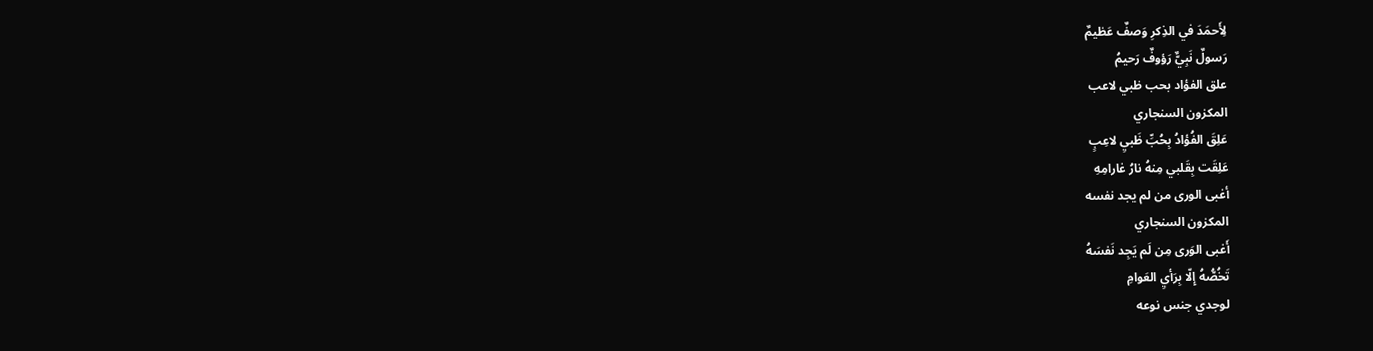لِأَحمَدَ في الذِكرِ وَصفٌ عَظيمٌ
رَسولٌ نَبِيٌّ رَؤوفٌ رَحيمُ
علق الفؤاد بحب ظبي لاعب
المكزون السنجاري
عَلِقَ الفُؤادُ بِحُبِّ ظَبيِ لاعِبٍ
عَلِقَت بِقَلبي مِنهُ نارُ غارامِهِ
أغبى الورى من لم يجد نفسه
المكزون السنجاري
أَغبى الوَرى مِن لَم يَجِد نَفسَهُ
تَخُصُّهُ إِلّا بِرَأيِ العَوامِ
لوجدي جنس نوعه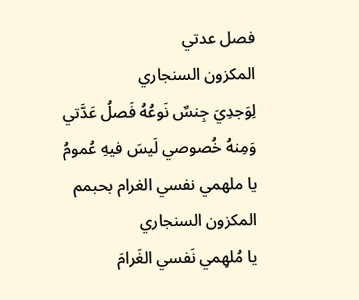فصل عدتي
المكزون السنجاري
لِوَجدِيَ جِنسٌ نَوعُهُ فَصلُ عَدَّتي
وَمِنهُ خُصوصي لَيسَ فيهِ عُمومُ
يا ملهمي نفسي الغرام بحبمم
المكزون السنجاري
يا مُلهِمي نَفسي الغَرامَ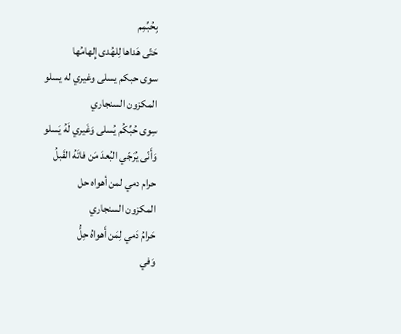بِحُبِّمِم
حَتّى هَداها لِلهُدى إِلهامُها
سوى حبكم يسلى وغيري له يسلو
المكزون السنجاري
سِوى حُبِّكُم يُسلى وَغَيري لَهُ يَسلو
وَأَنّى يُرَجّي البُعدَ مَن فاتَهُ القَبلُ
حرام دمي لمن أهواه حل
المكزون السنجاري
حَرامُ دَمي لِمَن أَهواهُ حِلُّ
وَفي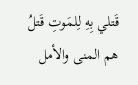قَتلي بِهِ لِلمَوتِ قَتلُ
هم المنى والأمل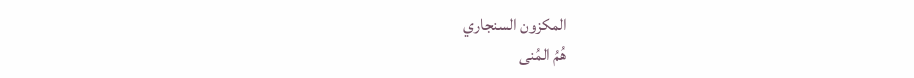المكزون السنجاري
هُمُ المُنى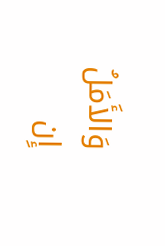وَالأَمَلُ
إِن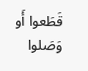قَطَعوا أَو وَصَلوا